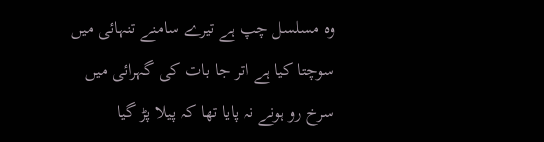وہ مسلسل چپ ہے تیرے سامنے تنہائی میں
سوچتا کیا ہے اتر جا بات کی گہرائی میں
سرخ رو ہونے نہ پایا تھا کہ پیلا پڑ گیا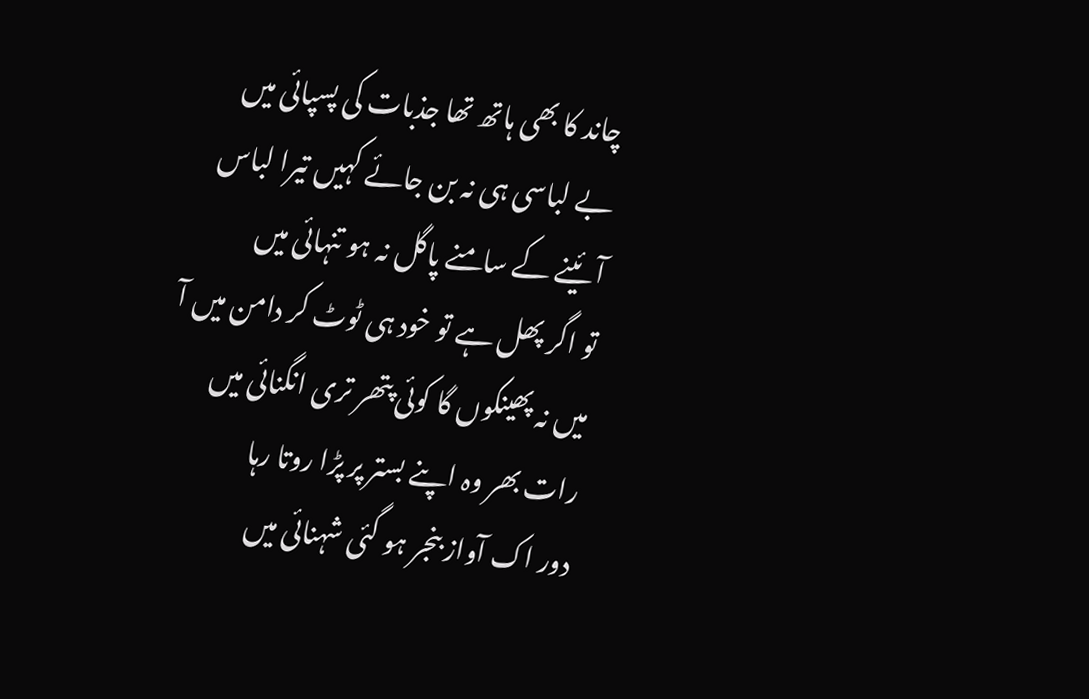چاند کا بھی ہاتھ تھا جذبات کی پسپائی میں
بے لباسی ہی نہ بن جائے کہیں تیرا لباس
آئینے کے سامنے پاگل نہ ہو تنہائی میں
تو اگر پھل ہے تو خود ہی ٹوٹ کر دامن میں آ
میں نہ پھینکوں گا کوئی پتھر تری انگنائی میں
رات بھر وہ اپنے بستر پر پڑا روتا رہا
دور اک آواز بنجر ہو گئی شہنائی میں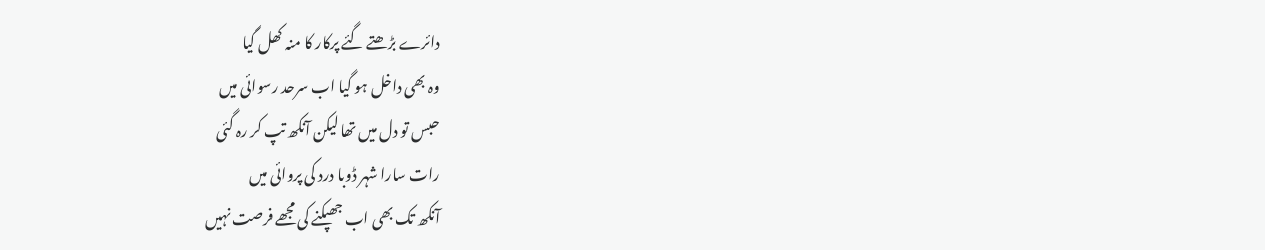دائرے بڑھتے گئے پرکار کا منہ کھل گیا
وہ بھی داخل ہو گیا اب سرحد رسوائی میں
حبس تو دل میں تھا لیکن آنکھ تپ کر رہ گئی
رات سارا شہر ڈوبا درد کی پروائی میں
آنکھ تک بھی اب جھپکنے کی مجھے فرصت نہیں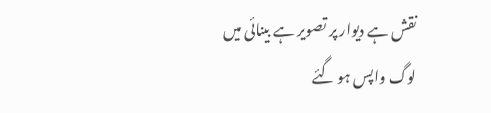نقش ہے دیوار پر تصویر ہے بینائی میں
لوگ واپس ہو گئے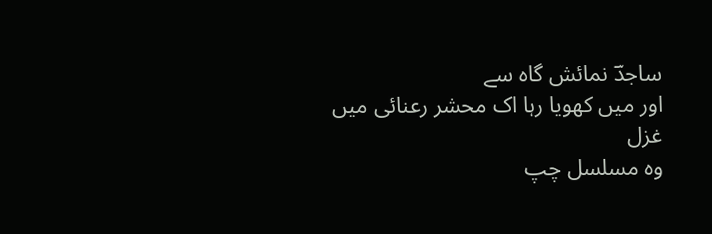ساجدؔ نمائش گاہ سے
اور میں کھویا رہا اک محشر رعنائی میں
غزل
وہ مسلسل چپ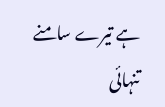ہے تیرے سامنے تنہائی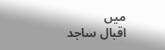میں
اقبال ساجد